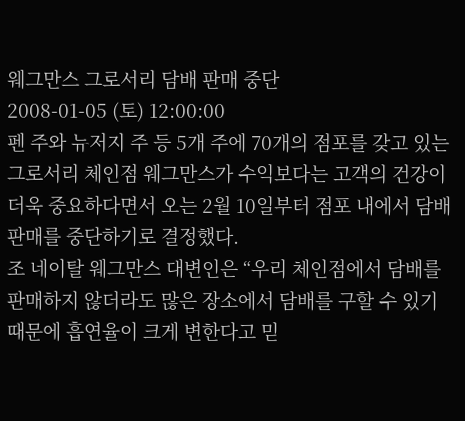웨그만스 그로서리 담배 판매 중단
2008-01-05 (토) 12:00:00
펜 주와 뉴저지 주 등 5개 주에 70개의 점포를 갖고 있는 그로서리 체인점 웨그만스가 수익보다는 고객의 건강이 더욱 중요하다면서 오는 2월 10일부터 점포 내에서 담배 판매를 중단하기로 결정했다.
조 네이탈 웨그만스 대변인은 “우리 체인점에서 담배를 판매하지 않더라도 많은 장소에서 담배를 구할 수 있기 때문에 흡연율이 크게 변한다고 믿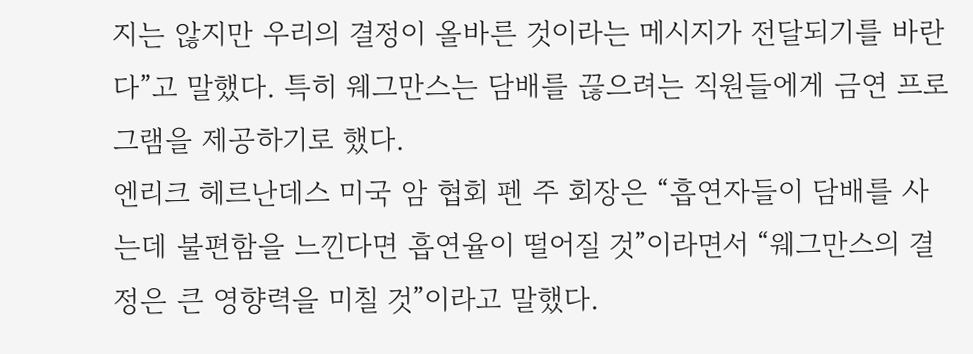지는 않지만 우리의 결정이 올바른 것이라는 메시지가 전달되기를 바란다”고 말했다. 특히 웨그만스는 담배를 끊으려는 직원들에게 금연 프로그램을 제공하기로 했다.
엔리크 헤르난데스 미국 암 협회 펜 주 회장은 “흡연자들이 담배를 사는데 불편함을 느낀다면 흡연율이 떨어질 것”이라면서 “웨그만스의 결정은 큰 영향력을 미칠 것”이라고 말했다.